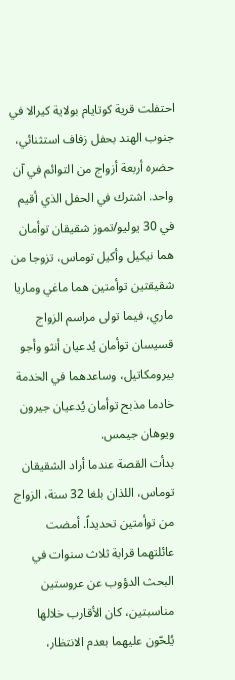احتفلت قرية كوتايام بولاية كيرالا في جنوب الهند بحفل زفاف استثنائي، حضره أربعة أزواج من التوائم في آن واحد. اشترك في الحفل الذي أقيم في 30 يوليو/تموز شقيقان توأمان هما نيكيل وأكيل توماس، تزوجا من شقيقتين توأمتين هما ماغي وماريا ماري، فيما تولى مراسم الزواج قسيسان توأمان يُدعيان أنثو وأجو بيرومكاتيل، وساعدهما في الخدمة خادما مذبح توأمان يُدعيان جيرون ويوهان جيمس.
بدأت القصة عندما أراد الشقيقان توماس، اللذان بلغا 32 سنة، الزواج من توأمتين تحديداً. أمضت عائلتهما قرابة ثلاث سنوات في البحث الدؤوب عن عروستين مناسبتين، كان الأقارب خلالها يُلحّون عليهما بعدم الانتظار،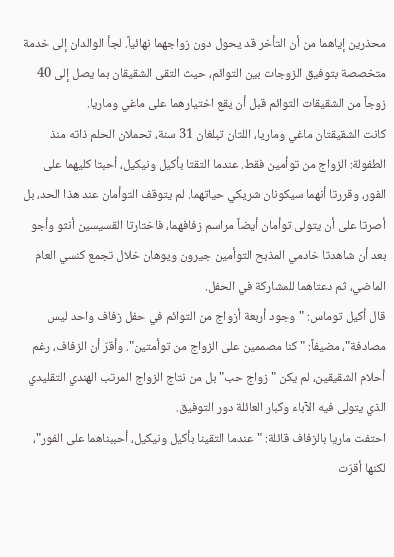محذرين إياهما من أن التأخر قد يحول دون زواجهما نهائياً. لجأ الوالدان إلى خدمة متخصصة بتوفيق الزوجات بين التوائم، حيث التقى الشقيقان بما يصل إلى 40 زوجاً من الشقيقات التوائم قبل أن يقع اختيارهما على ماغي وماريا.
كانت الشقيقتان ماغي وماريا، اللتان تبلغان 31 سنة، تحملان الحلم ذاته منذ الطفولة: الزواج من توأمين فقط. عندما التقتا بأكيل ونيكيل، أحبتا كليهما على الفور، وقررتا أنهما سيكونان شريكي حياتهما. لم يتوقف التوأمان عند هذا الحد، بل أصرتا على أن يتولى توأمان أيضاً مراسم زفافهما، فاختارتا القسيسين أنثو وأجو بعد أن شاهدتا خادمي المذبح التوأمين جيرون ويوهان خلال تجمع كنسي العام الماضي، ثم دعتاهما للمشاركة في الحفل.
قال أكيل توماس: "وجود أربعة أزواج من التوائم في حفل زفاف واحد ليس مصادفة"، مضيفاً: "كنا مصممين على الزواج من توأمتين". وأقرّ أن الزفاف، رغم أحلام الشقيقين، لم يكن "زواج حب" بل من نتاج الزواج المرتب الهندي التقليدي الذي يتولى فيه الآباء وكبار العائلة دور التوفيق.
احتفت ماريا بالزفاف قائلة: "عندما التقينا بأكيل ونيكيل، أحببناهما على الفور"، لكنها أقرّت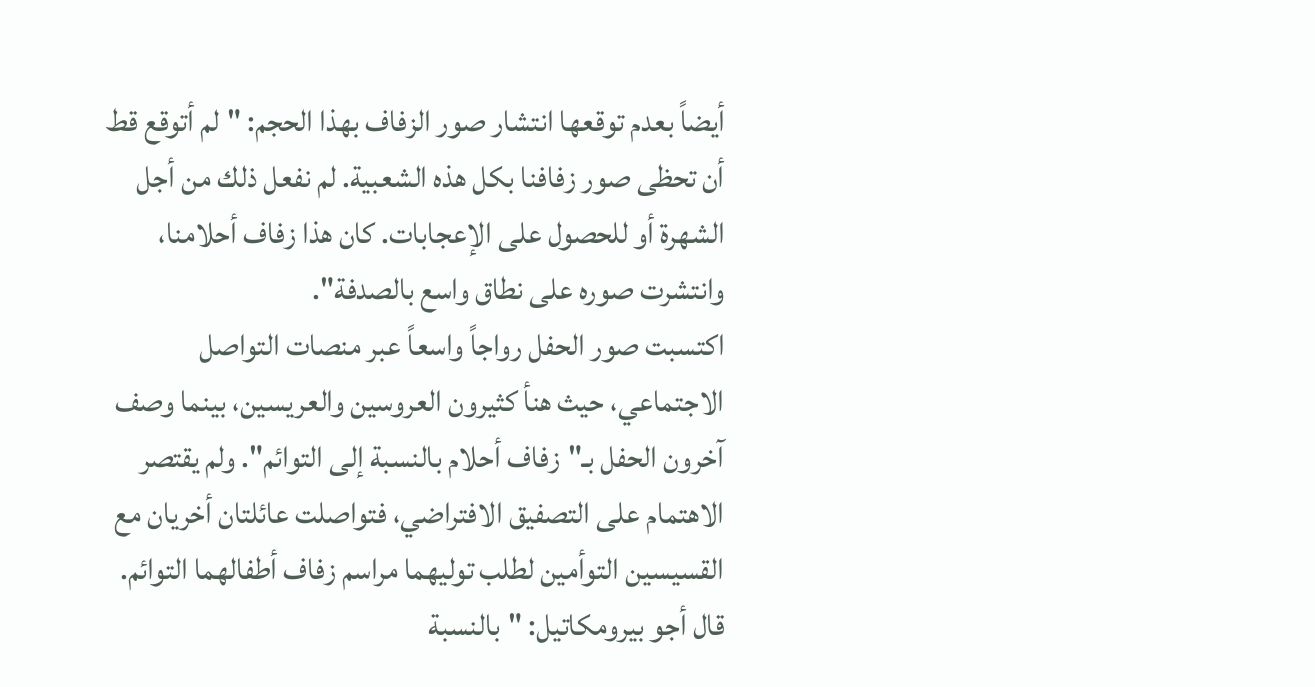أيضاً بعدم توقعها انتشار صور الزفاف بهذا الحجم: "لم أتوقع قط أن تحظى صور زفافنا بكل هذه الشعبية. لم نفعل ذلك من أجل الشهرة أو للحصول على الإعجابات. كان هذا زفاف أحلامنا، وانتشرت صوره على نطاق واسع بالصدفة".
اكتسبت صور الحفل رواجاً واسعاً عبر منصات التواصل الاجتماعي، حيث هنأ كثيرون العروسين والعريسين، بينما وصف آخرون الحفل بـ"زفاف أحلام بالنسبة إلى التوائم". ولم يقتصر الاهتمام على التصفيق الافتراضي، فتواصلت عائلتان أخريان مع القسيسين التوأمين لطلب توليهما مراسم زفاف أطفالهما التوائم. قال أجو بيرومكاتيل: "بالنسبة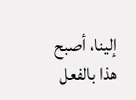إلينا، أصبح هذا بالفعل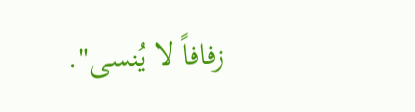زفافاً لا يُنسى".